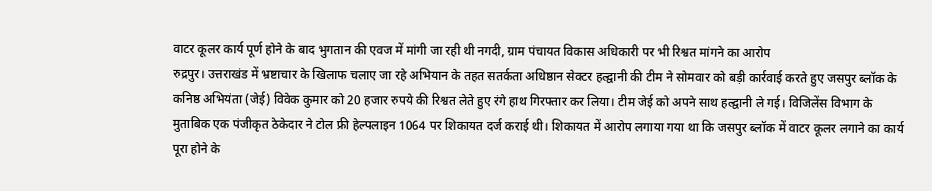वाटर कूलर कार्य पूर्ण होने के बाद भुगतान की एवज में मांगी जा रही थी नगदी, ग्राम पंचायत विकास अधिकारी पर भी रिश्वत मांगने का आरोप
रुद्रपुर। उत्तराखंड में भ्रष्टाचार के खिलाफ चलाए जा रहे अभियान के तहत सतर्कता अधिष्ठान सेक्टर हल्द्वानी की टीम ने सोमवार को बड़ी कार्रवाई करते हुए जसपुर ब्लॉक के कनिष्ठ अभियंता (जेई) विवेक कुमार को 20 हजार रुपये की रिश्वत लेते हुए रंगे हाथ गिरफ्तार कर लिया। टीम जेई को अपने साथ हल्द्वानी ले गई। विजिलेंस विभाग के मुताबिक एक पंजीकृत ठेकेदार ने टोल फ्री हेल्पलाइन 1064 पर शिकायत दर्ज कराई थी। शिकायत में आरोप लगाया गया था कि जसपुर ब्लॉक में वाटर कूलर लगाने का कार्य पूरा होने के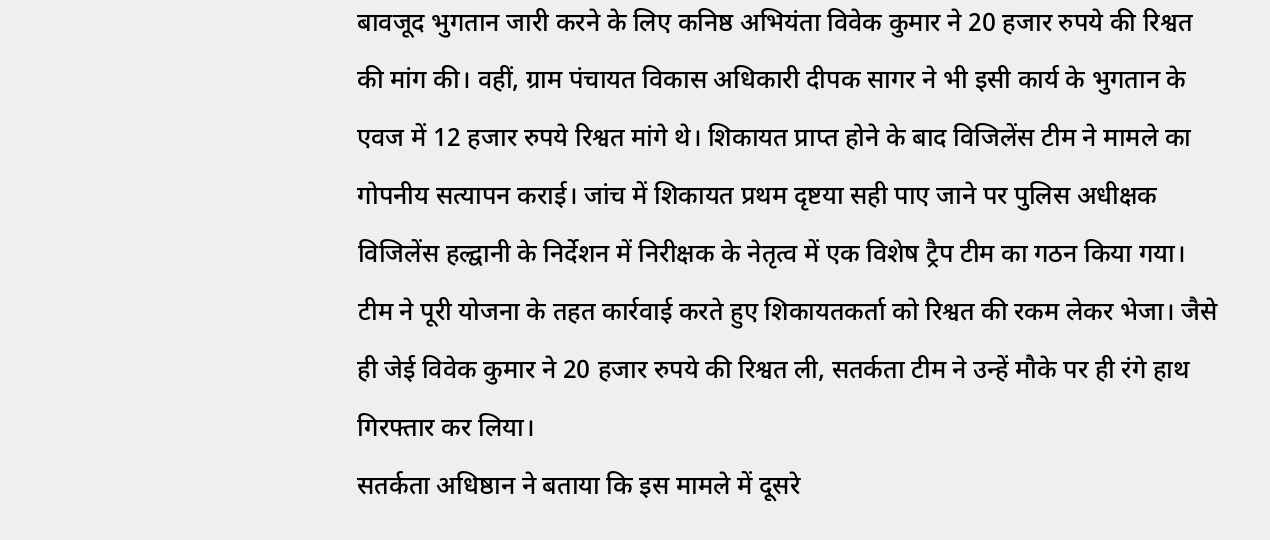बावजूद भुगतान जारी करने के लिए कनिष्ठ अभियंता विवेक कुमार ने 20 हजार रुपये की रिश्वत की मांग की। वहीं, ग्राम पंचायत विकास अधिकारी दीपक सागर ने भी इसी कार्य के भुगतान के एवज में 12 हजार रुपये रिश्वत मांगे थे। शिकायत प्राप्त होने के बाद विजिलेंस टीम ने मामले का गोपनीय सत्यापन कराई। जांच में शिकायत प्रथम दृष्टया सही पाए जाने पर पुलिस अधीक्षक विजिलेंस हल्द्वानी के निर्देशन में निरीक्षक के नेतृत्व में एक विशेष ट्रैप टीम का गठन किया गया। टीम ने पूरी योजना के तहत कार्रवाई करते हुए शिकायतकर्ता को रिश्वत की रकम लेकर भेजा। जैसे ही जेई विवेक कुमार ने 20 हजार रुपये की रिश्वत ली, सतर्कता टीम ने उन्हें मौके पर ही रंगे हाथ गिरफ्तार कर लिया।
सतर्कता अधिष्ठान ने बताया कि इस मामले में दूसरे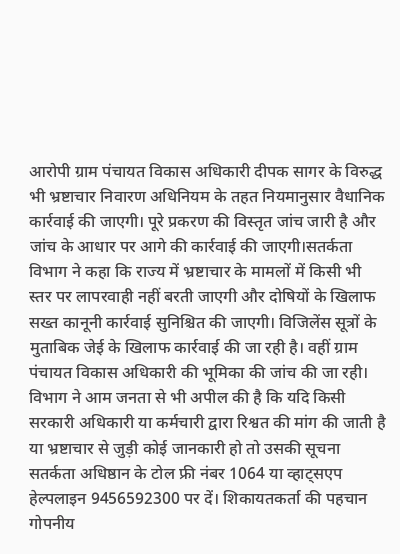आरोपी ग्राम पंचायत विकास अधिकारी दीपक सागर के विरुद्ध भी भ्रष्टाचार निवारण अधिनियम के तहत नियमानुसार वैधानिक कार्रवाई की जाएगी। पूरे प्रकरण की विस्तृत जांच जारी है और जांच के आधार पर आगे की कार्रवाई की जाएगी।सतर्कता विभाग ने कहा कि राज्य में भ्रष्टाचार के मामलों में किसी भी स्तर पर लापरवाही नहीं बरती जाएगी और दोषियों के खिलाफ सख्त कानूनी कार्रवाई सुनिश्चित की जाएगी। विजिलेंस सूत्रों के मुताबिक जेई के खिलाफ कार्रवाई की जा रही है। वहीं ग्राम पंचायत विकास अधिकारी की भूमिका की जांच की जा रही। विभाग ने आम जनता से भी अपील की है कि यदि किसी सरकारी अधिकारी या कर्मचारी द्वारा रिश्वत की मांग की जाती है या भ्रष्टाचार से जुड़ी कोई जानकारी हो तो उसकी सूचना सतर्कता अधिष्ठान के टोल फ्री नंबर 1064 या व्हाट्सएप हेल्पलाइन 9456592300 पर दें। शिकायतकर्ता की पहचान गोपनीय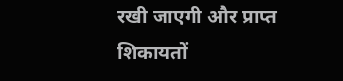रखी जाएगी और प्राप्त शिकायतों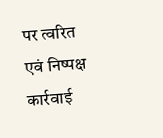पर त्वरित एवं निष्पक्ष कार्रवाई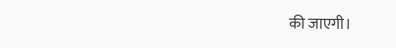की जाएगी।